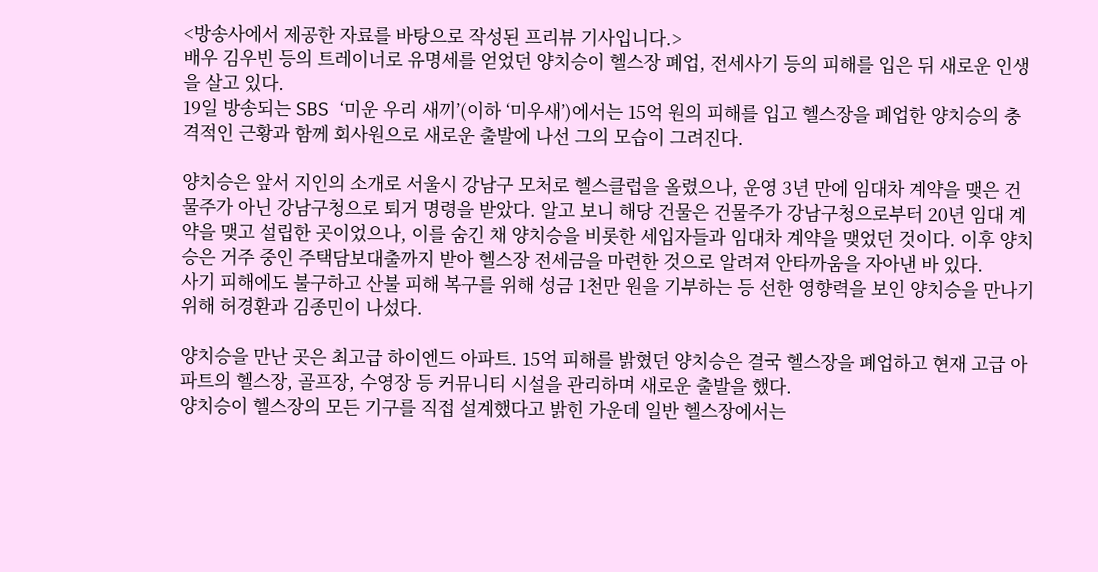<방송사에서 제공한 자료를 바탕으로 작성된 프리뷰 기사입니다.>
배우 김우빈 등의 트레이너로 유명세를 얻었던 양치승이 헬스장 폐업, 전세사기 등의 피해를 입은 뒤 새로운 인생을 살고 있다.
19일 방송되는 SBS ‘미운 우리 새끼’(이하 ‘미우새’)에서는 15억 원의 피해를 입고 헬스장을 폐업한 양치승의 충격적인 근황과 함께 회사원으로 새로운 출발에 나선 그의 모습이 그려진다.

양치승은 앞서 지인의 소개로 서울시 강남구 모처로 헬스클럽을 올렸으나, 운영 3년 만에 임대차 계약을 맺은 건물주가 아닌 강남구청으로 퇴거 명령을 받았다. 알고 보니 해당 건물은 건물주가 강남구청으로부터 20년 임대 계약을 맺고 설립한 곳이었으나, 이를 숨긴 채 양치승을 비롯한 세입자들과 임대차 계약을 맺었던 것이다. 이후 양치승은 거주 중인 주택담보대출까지 받아 헬스장 전세금을 마련한 것으로 알려져 안타까움을 자아낸 바 있다.
사기 피해에도 불구하고 산불 피해 복구를 위해 성금 1천만 원을 기부하는 등 선한 영향력을 보인 양치승을 만나기 위해 허경환과 김종민이 나섰다.

양치승을 만난 곳은 최고급 하이엔드 아파트. 15억 피해를 밝혔던 양치승은 결국 헬스장을 폐업하고 현재 고급 아파트의 헬스장, 골프장, 수영장 등 커뮤니티 시설을 관리하며 새로운 출발을 했다.
양치승이 헬스장의 모든 기구를 직접 설계했다고 밝힌 가운데 일반 헬스장에서는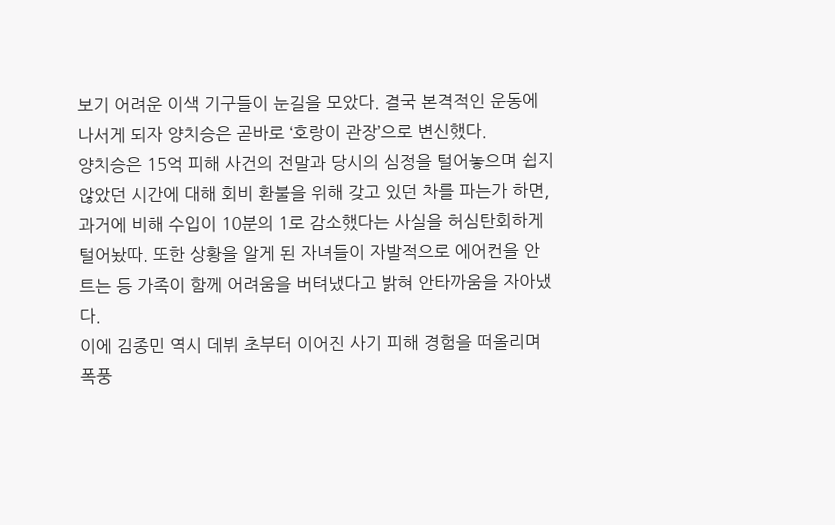보기 어려운 이색 기구들이 눈길을 모았다. 결국 본격적인 운동에 나서게 되자 양치승은 곧바로 ‘호랑이 관장’으로 변신했다.
양치승은 15억 피해 사건의 전말과 당시의 심정을 털어놓으며 쉽지 않았던 시간에 대해 회비 환불을 위해 갖고 있던 차를 파는가 하면, 과거에 비해 수입이 10분의 1로 감소했다는 사실을 허심탄회하게 털어놨따. 또한 상황을 알게 된 자녀들이 자발적으로 에어컨을 안 트는 등 가족이 함께 어려움을 버텨냈다고 밝혀 안타까움을 자아냈다.
이에 김종민 역시 데뷔 초부터 이어진 사기 피해 경험을 떠올리며 폭풍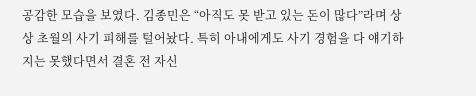공감한 모습을 보였다. 김종민은 “아직도 못 받고 있는 돈이 많다”라며 상상 초월의 사기 피해를 털어놨다. 특히 아내에게도 사기 경험을 다 얘기하지는 못했다면서 결혼 전 자신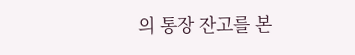의 통장 잔고를 본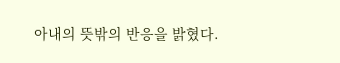아내의 뜻밖의 반응을 밝혔다.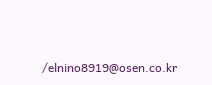/elnino8919@osen.co.kr